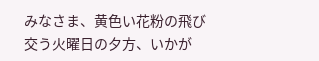みなさま、黄色い花粉の飛び交う火曜日の夕方、いかが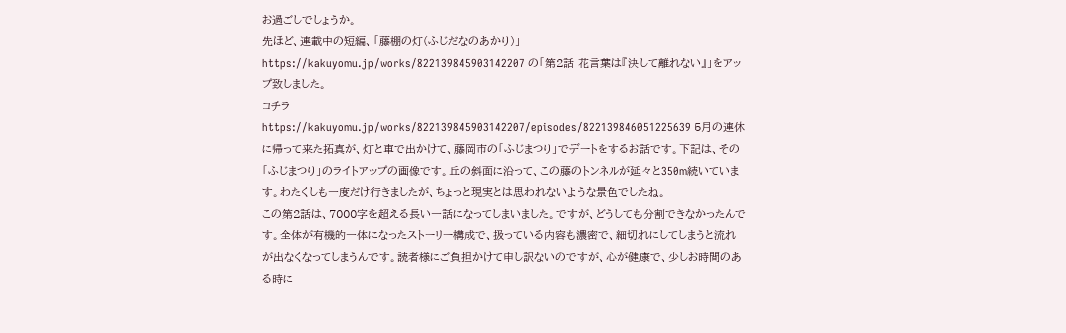お過ごしでしょうか。
先ほど、連載中の短編、「藤棚の灯(ふじだなのあかり)」
https://kakuyomu.jp/works/822139845903142207 の「第2話 花言葉は『決して離れない』」をアップ致しました。
コチラ
https://kakuyomu.jp/works/822139845903142207/episodes/822139846051225639 5月の連休に帰って来た拓真が、灯と車で出かけて、藤岡市の「ふじまつり」でデートをするお話です。下記は、その「ふじまつり」のライトアップの画像です。丘の斜面に沿って、この藤のトンネルが延々と350m続いています。わたくしも一度だけ行きましたが、ちょっと現実とは思われないような景色でしたね。
この第2話は、7000字を超える長い一話になってしまいました。ですが、どうしても分割できなかったんです。全体が有機的一体になったストーリー構成で、扱っている内容も濃密で、細切れにしてしまうと流れが出なくなってしまうんです。読者様にご負担かけて申し訳ないのですが、心が健康で、少しお時間のある時に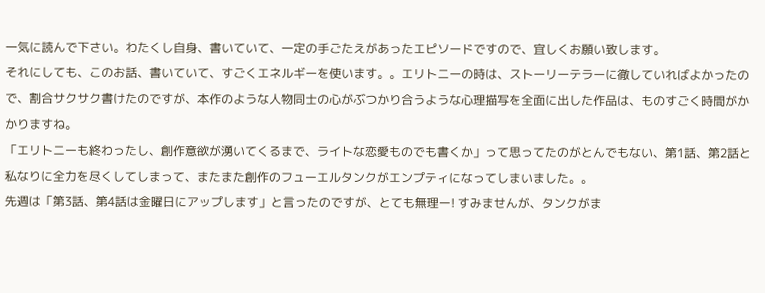一気に読んで下さい。わたくし自身、書いていて、一定の手ごたえがあったエピソードですので、宜しくお願い致します。
それにしても、このお話、書いていて、すごくエネルギーを使います。。エリトニーの時は、ストーリーテラーに徹していればよかったので、割合サクサク書けたのですが、本作のような人物同士の心がぶつかり合うような心理描写を全面に出した作品は、ものすごく時間がかかりますね。
「エリトニーも終わったし、創作意欲が湧いてくるまで、ライトな恋愛ものでも書くか」って思ってたのがとんでもない、第1話、第2話と私なりに全力を尽くしてしまって、またまた創作のフューエルタンクがエンプティになってしまいました。。
先週は「第3話、第4話は金曜日にアップします」と言ったのですが、とても無理ー! すみませんが、タンクがま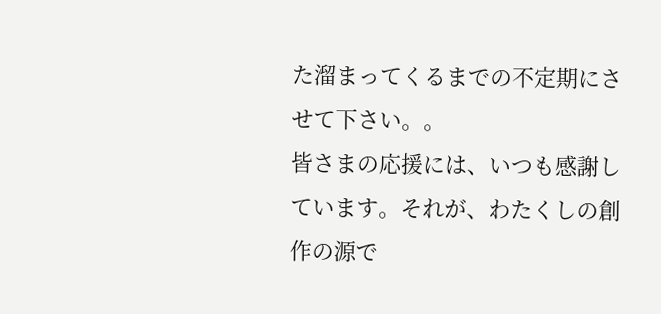た溜まってくるまでの不定期にさせて下さい。。
皆さまの応援には、いつも感謝しています。それが、わたくしの創作の源で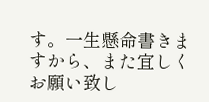す。一生懸命書きますから、また宜しくお願い致し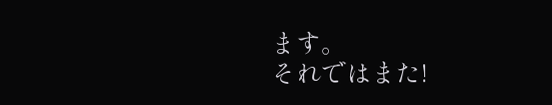ます。
それではまた!